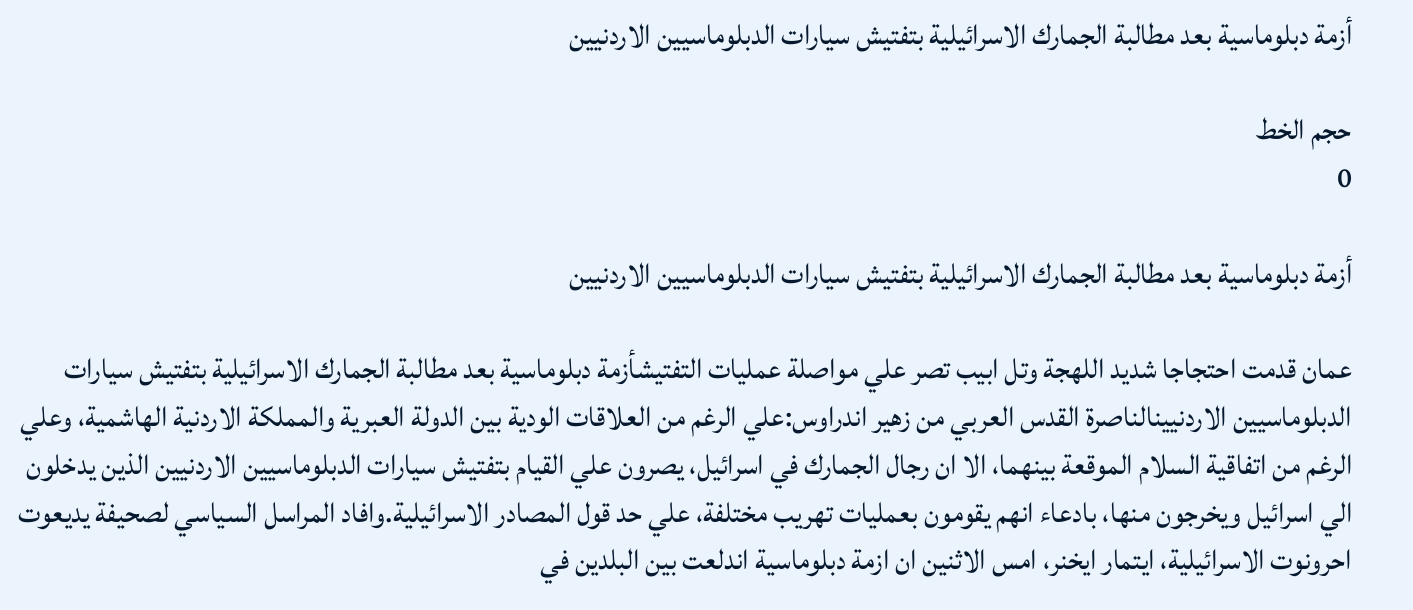أزمة دبلوماسية بعد مطالبة الجمارك الاسرائيلية بتفتيش سيارات الدبلوماسيين الاردنيين

حجم الخط
0

أزمة دبلوماسية بعد مطالبة الجمارك الاسرائيلية بتفتيش سيارات الدبلوماسيين الاردنيين

عمان قدمت احتجاجا شديد اللهجة وتل ابيب تصر علي مواصلة عمليات التفتيشأزمة دبلوماسية بعد مطالبة الجمارك الاسرائيلية بتفتيش سيارات الدبلوماسيين الاردنيينالناصرة القدس العربي من زهير اندراوس:علي الرغم من العلاقات الودية بين الدولة العبرية والمملكة الاردنية الهاشمية، وعلي الرغم من اتفاقية السلام الموقعة بينهما، الا ان رجال الجمارك في اسرائيل، يصرون علي القيام بتفتيش سيارات الدبلوماسيين الاردنيين الذين يدخلون الي اسرائيل ويخرجون منها، بادعاء انهم يقومون بعمليات تهريب مختلفة، علي حد قول المصادر الاسرائيلية.وافاد المراسل السياسي لصحيفة يديعوت احرونوت الاسرائيلية، ايتمار ايخنر، امس الاثنين ان ازمة دبلوماسية اندلعت بين البلدين في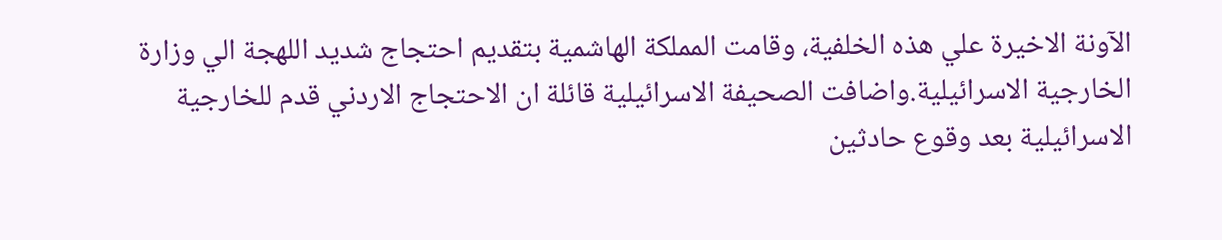الآونة الاخيرة علي هذه الخلفية، وقامت المملكة الهاشمية بتقديم احتجاج شديد اللهجة الي وزارة الخارجية الاسرائيلية.واضافت الصحيفة الاسرائيلية قائلة ان الاحتجاج الاردني قدم للخارجية الاسرائيلية بعد وقوع حادثين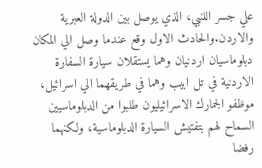علي جسر اللنبي، الذي يوصل بين الدولة العبرية والاردن.والحادث الاول وقع عندما وصل الي المكان دبلوماسيان اردنيان وهما يستقلان سيارة السفارة الاردنية في تل ابيب وهما في طريقهما الي اسرائيل، موظفو الجمارك الاسرائيليون طلبوا من الدبلوماسيين السماح لهم بتفتيش السيارة الدبلوماسية، ولكنهما رفضا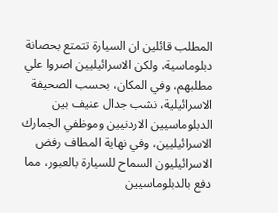المطلب قائلين ان السيارة تتمتع بحصانة دبلوماسية، ولكن الاسرائيليين اصروا علي مطلبهم، وفي المكان، بحسب الصحيفة الاسرائيلية، نشب جدال عنيف بين الدبلوماسيين الاردنيين وموظفي الجمارك الاسرائيليين، وفي نهاية المطاف رفض الاسرائيليون السماح للسيارة بالعبور، مما دفع بالدبلوماسيين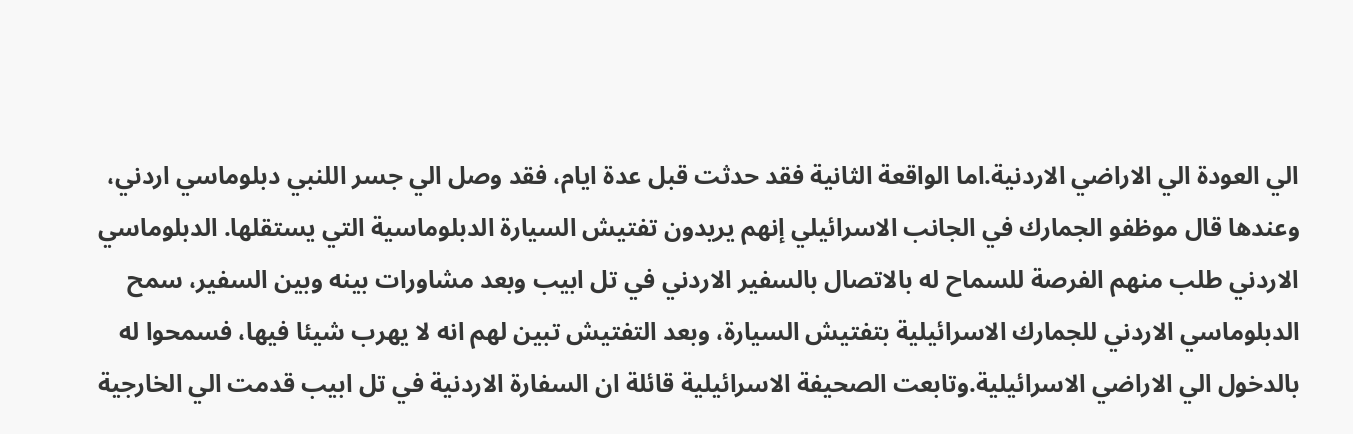الي العودة الي الاراضي الاردنية.اما الواقعة الثانية فقد حدثت قبل عدة ايام، فقد وصل الي جسر اللنبي دبلوماسي اردني، وعندها قال موظفو الجمارك في الجانب الاسرائيلي إنهم يريدون تفتيش السيارة الدبلوماسية التي يستقلها. الدبلوماسي الاردني طلب منهم الفرصة للسماح له بالاتصال بالسفير الاردني في تل ابيب وبعد مشاورات بينه وبين السفير، سمح الدبلوماسي الاردني للجمارك الاسرائيلية بتفتيش السيارة، وبعد التفتيش تبين لهم انه لا يهرب شيئا فيها، فسمحوا له بالدخول الي الاراضي الاسرائيلية.وتابعت الصحيفة الاسرائيلية قائلة ان السفارة الاردنية في تل ابيب قدمت الي الخارجية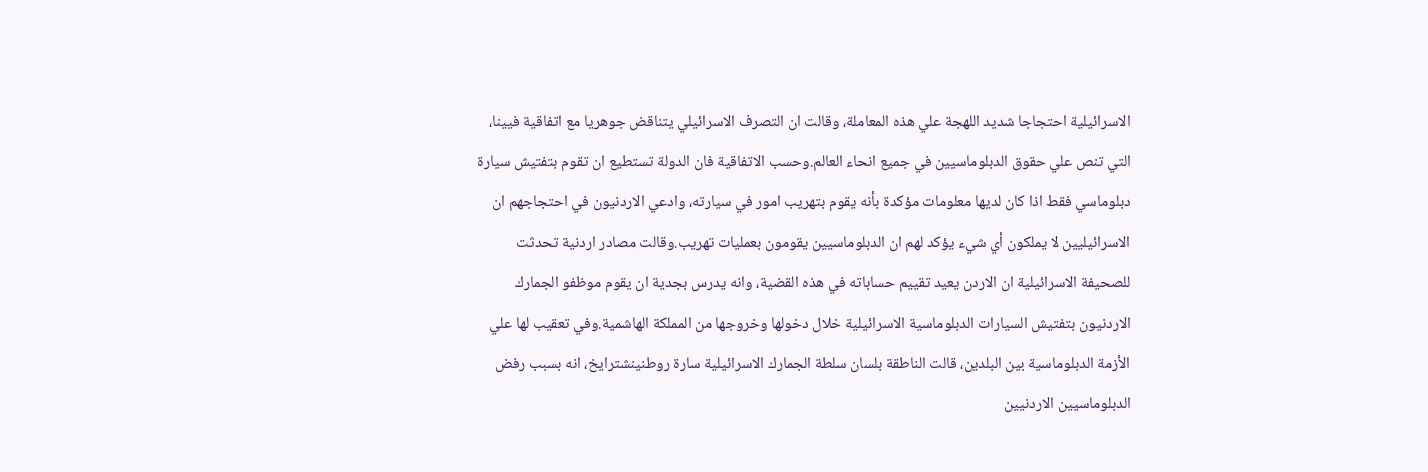الاسرائيلية احتجاجا شديد اللهجة علي هذه المعاملة، وقالت ان التصرف الاسرائيلي يتناقض جوهريا مع اتفاقية فيينا، التي تنص علي حقوق الدبلوماسيين في جميع انحاء العالم.وحسب الاتفاقية فان الدولة تستطيع ان تقوم بتفتيش سيارة دبلوماسي فقط اذا كان لديها معلومات مؤكدة بأنه يقوم بتهريب امور في سيارته، وادعي الاردنيون في احتجاجهم ان الاسرائيليين لا يملكون أي شيء يؤكد لهم ان الدبلوماسيين يقومون بعمليات تهريب.وقالت مصادر اردنية تحدثت للصحيفة الاسرائيلية ان الاردن يعيد تقييم حساباته في هذه القضية، وانه يدرس بجدية ان يقوم موظفو الجمارك الاردنيون بتفتيش السيارات الدبلوماسية الاسرائيلية خلال دخولها وخروجها من المملكة الهاشمية.وفي تعقيب لها علي الأزمة الدبلوماسية بين البلدين، قالت الناطقة بلسان سلطة الجمارك الاسرائيلية سارة روطنينشترايخ، انه بسبب رفض الدبلوماسيين الاردنيين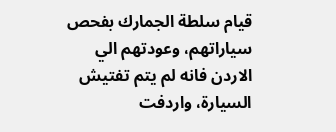قيام سلطة الجمارك بفحص سياراتهم، وعودتهم الي الاردن فانه لم يتم تفتيش السيارة، واردفت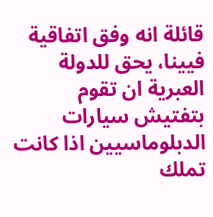قائلة انه وفق اتفاقية فيينا، يحق للدولة العبرية ان تقوم بتفتيش سيارات الدبلوماسيين اذا كانت تملك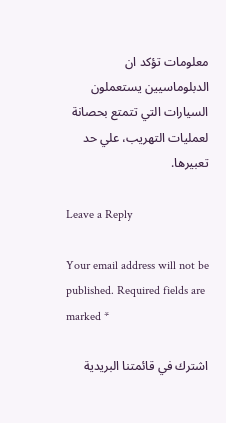معلومات تؤكد ان الدبلوماسيين يستعملون السيارات التي تتمتع بحصانة لعمليات التهريب، علي حد تعبيرها.

Leave a Reply

Your email address will not be published. Required fields are marked *

اشترك في قائمتنا البريدية